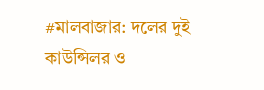#মালবাজার: দলের দুই কাউন্সিলর ও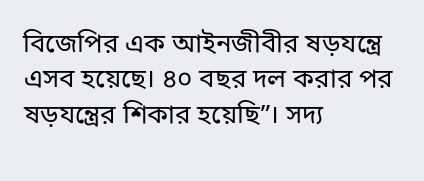বিজেপির এক আইনজীবীর ষড়যন্ত্রে এসব হয়েছে। ৪০ বছর দল করার পর ষড়যন্ত্রের শিকার হয়েছি”। সদ্য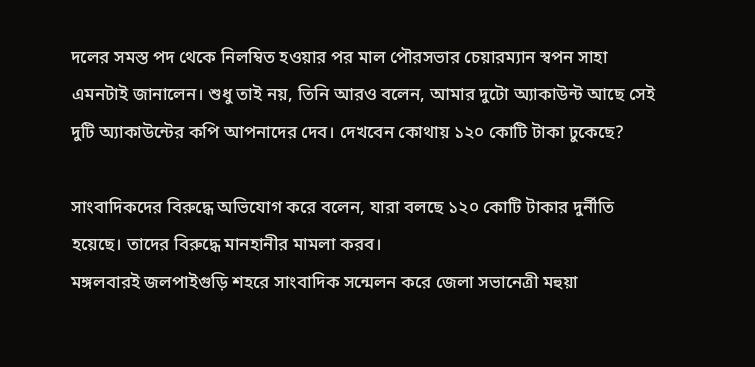দলের সমস্ত পদ থেকে নিলম্বিত হওয়ার পর মাল পৌরসভার চেয়ারম্যান স্বপন সাহা এমনটাই জানালেন। শুধু তাই নয়, তিনি আরও বলেন, আমার দুটো অ্যাকাউন্ট আছে সেই দুটি অ্যাকাউন্টের কপি আপনাদের দেব। দেখবেন কোথায় ১২০ কোটি টাকা ঢুকেছে?

সাংবাদিকদের বিরুদ্ধে অভিযোগ করে বলেন, যারা বলছে ১২০ কোটি টাকার দুর্নীতি হয়েছে। তাদের বিরুদ্ধে মানহানীর মামলা করব।
মঙ্গলবারই জলপাইগুড়ি শহরে সাংবাদিক সন্মেলন করে জেলা সভানেত্রী মহুয়া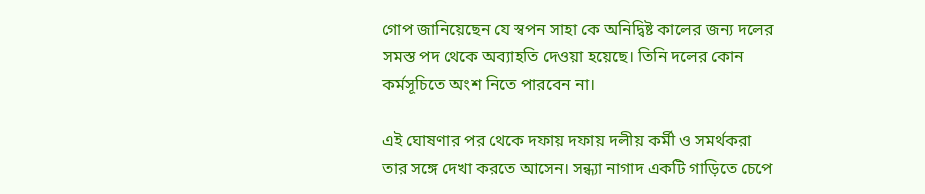গোপ জানিয়েছেন যে স্বপন সাহা কে অনিদ্বিষ্ট কালের জন্য দলের সমস্ত পদ থেকে অব্যাহতি দেওয়া হয়েছে। তিনি দলের কোন কর্মসূচিতে অংশ নিতে পারবেন না।

এই ঘোষণার পর থেকে দফায় দফায় দলীয় কর্মী ও সমর্থকরা তার সঙ্গে দেখা করতে আসেন। সন্ধ্যা নাগাদ একটি গাড়িতে চেপে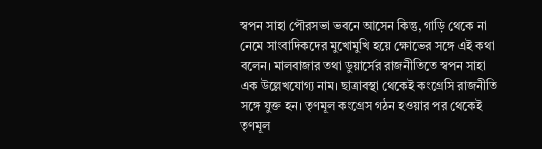স্বপন সাহা পৌরসভা ভবনে আসেন কিন্তু, গাড়ি থেকে না নেমে সাংবাদিকদের মুখোমুখি হয়ে ক্ষোভের সঙ্গে এই কথা বলেন। মালবাজার তথা ডুয়ার্সের রাজনীতিতে স্বপন সাহা এক উল্লেখযোগ্য নাম। ছাত্রাবস্থা থেকেই কংগ্রেসি রাজনীতি সঙ্গে যুক্ত হন। তৃণমূল কংগ্রেস গঠন হওয়ার পর থেকেই তৃণমূল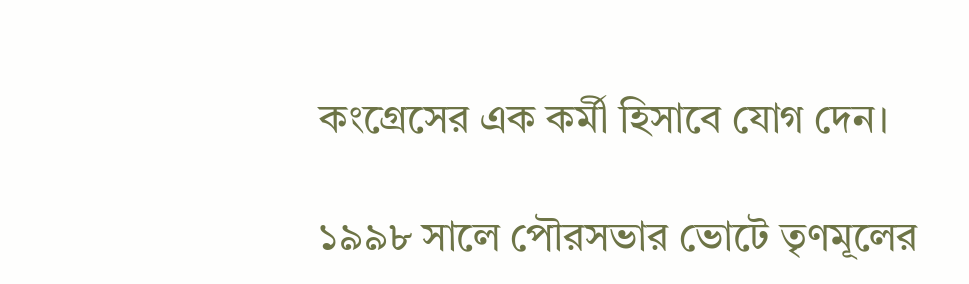কংগ্রেসের এক কর্মী হিসাবে যোগ দেন।

১৯৯৮ সালে পৌরসভার ভোটে তৃণমূলের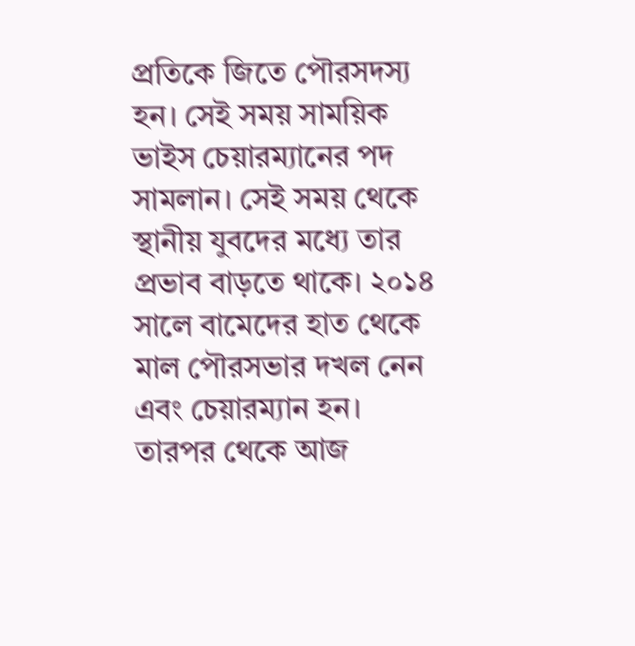প্রতিকে জিতে পৌরসদস্য হন। সেই সময় সাময়িক ভাইস চেয়ারম্যানের পদ সামলান। সেই সময় থেকে স্থানীয় যুবদের মধ্যে তার প্রভাব বাড়তে থাকে। ২০১৪ সালে বামেদের হাত থেকে মাল পৌরসভার দখল নেন এবং চেয়ারম্যান হন। তারপর থেকে আজ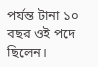পর্যন্ত টানা ১০ বছর ওই পদে ছিলেন।